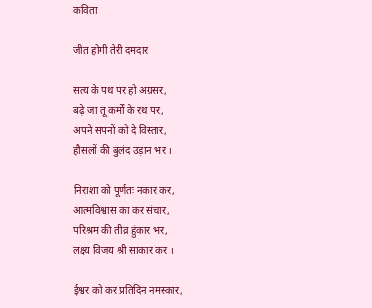कविता

जीत होगी तेरी दमदार

सत्य के पथ पर हो अग्रसर,
बढ़े जा तू कर्मों के रथ पर,
अपने सपनों को दे विस्तार,
हौसलों की बुलंद उड़ान भर ।

निराशा को पूर्णतः नकार कर,
आत्मविश्वास का कर संचार,
परिश्रम की तीव्र हुंकार भर,
लक्ष्य विजय श्री साकार कर ।

ईश्वर को कर प्रतिदिन नमस्कार,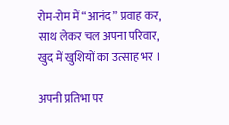रोम-रोम में “आनंद” प्रवाह कर,
साथ लेकर चल अपना परिवार,
खुद में खुशियों का उत्साह भर ।

अपनी प्रतिभा पर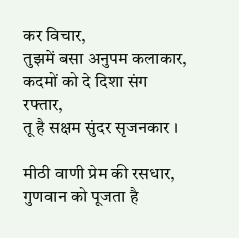कर विचार,
तुझमें बसा अनुपम कलाकार,
कदमों को दे दिशा संग रफ्तार,
तू है सक्षम सुंदर सृजनकार ।

मीठी वाणी प्रेम की रसधार,
गुणवान को पूजता है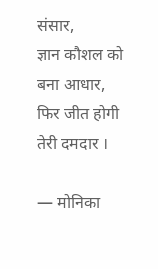संसार,
ज्ञान कौशल को बना आधार,
फिर जीत होगी तेरी दमदार ।

— मोनिका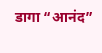डागा “आनंद”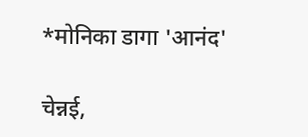*मोनिका डागा 'आनंद'

चेन्नई,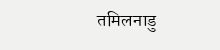तमिलनाडु